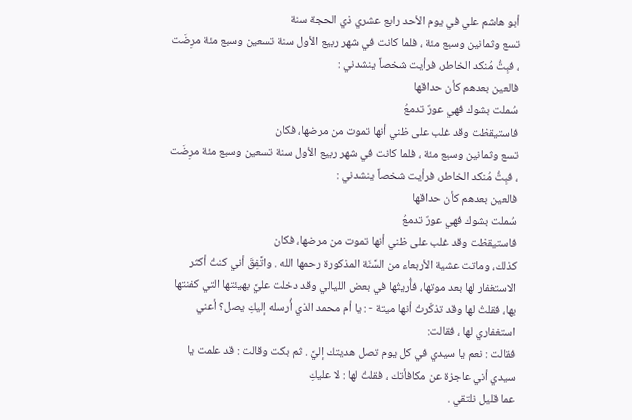أبو هاشم علي في يوم الأحد رابع عشري ذي الحجة سنة
تسع وثمانين وسبع مئة ، فلما كانت في شهر ربيع الأول سنة تسعين وسبع مئة مرِضَت ، فبِتُّ مُنكد الخاطر، فرأيت شخصاً ينشدني :
فالعين بعدهم كأن حداقها
سُملت بشوك فهي عورٌ تدمعُ
فاستيقظت وقد غلب على ظني أنها تموت من مرضها، فكان
تسع وثمانين وسبع مئة ، فلما كانت في شهر ربيع الأول سنة تسعين وسبع مئة مرِضَت ، فبِتُّ مُنكد الخاطر، فرأيت شخصاً ينشدني :
فالعين بعدهم كأن حداقها
سُملت بشوك فهي عورٌ تدمعُ
فاستيقظت وقد غلب على ظني أنها تموت من مرضها، فكان
كذلك، وماتت عشية الأربعاء من السَّنَة المذكورة رحمها الله . واتَّفِقَ أني كنتُ أكثر الاستغفار لها بعد موتها، فأُريتُها في بعض الليالي وقد دخلت عليَّ بهيئتها التي كفنتها بها، فقلتُ لها وقد تذكّرتُ أنها ميتة - : يا أم محمد الذي أُرسله إليكِ يصل؟ أعني استغفاري لها ، فقالت:
فقالت : نعم يا سيدي في كل يوم تصل هديتك إليَّ . ثم بكت وقالت : قد علمت يا سيدي أني عاجزة عن مكافأتك ، فقلتُ لها : لا عليكِ
عما قليل نلتقي .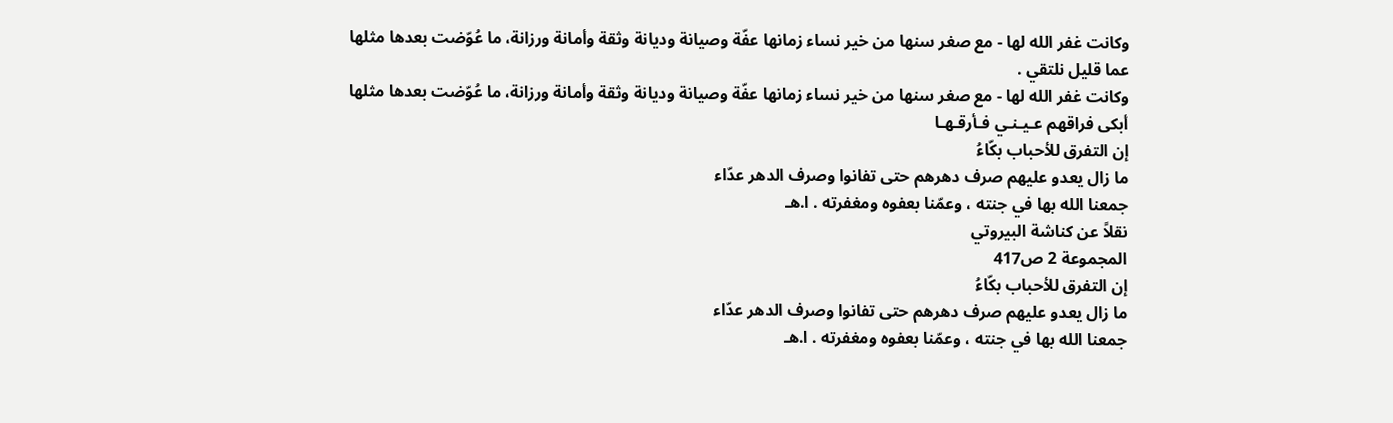وكانت غفر الله لها - مع صغر سنها من خير نساء زمانها عفّة وصيانة وديانة وثقة وأمانة ورزانة، ما عُوّضت بعدها مثلها
عما قليل نلتقي .
وكانت غفر الله لها - مع صغر سنها من خير نساء زمانها عفّة وصيانة وديانة وثقة وأمانة ورزانة، ما عُوّضت بعدها مثلها
أبكى فراقهم عـيـنـي فـأرقـهـا
إن التفرق للأحباب بكّاءُ
ما زال يعدو عليهم صرف دهرهم حتى تفانوا وصرف الدهر عدّاء
جمعنا الله بها في جنته ، وعمّنا بعفوه ومغفرته . ا.هـ
نقلاً عن كناشة البيروتي
المجموعة 2 ص417
إن التفرق للأحباب بكّاءُ
ما زال يعدو عليهم صرف دهرهم حتى تفانوا وصرف الدهر عدّاء
جمعنا الله بها في جنته ، وعمّنا بعفوه ومغفرته . ا.هـ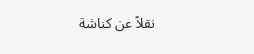نقلاً عن كناشة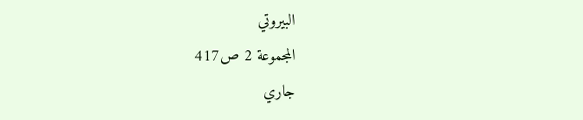البيروتي
المجموعة 2 ص417
جاري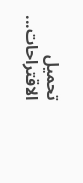تحميل الاقتراحات...